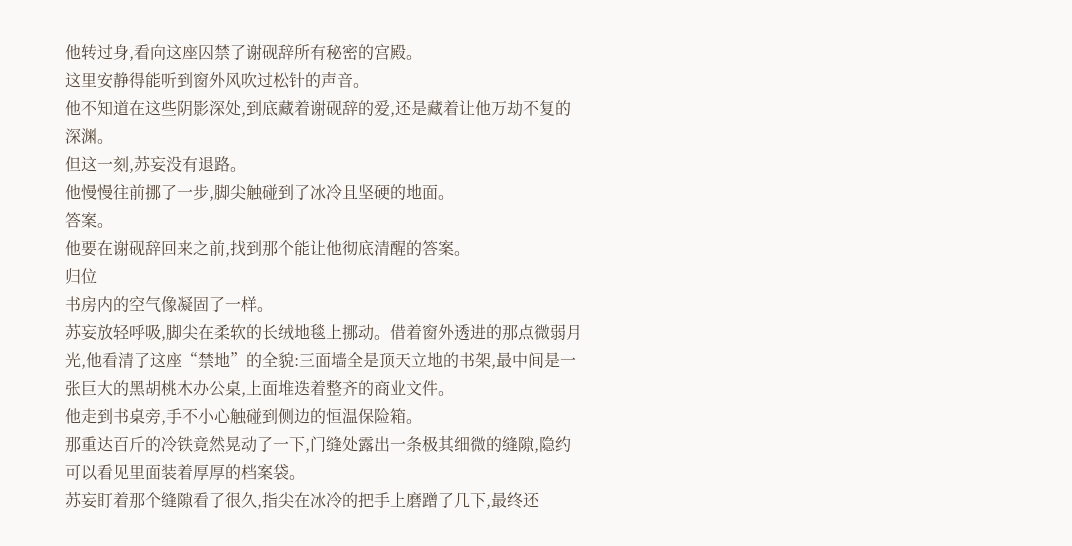他转过身,看向这座囚禁了谢砚辞所有秘密的宫殿。
这里安静得能听到窗外风吹过松针的声音。
他不知道在这些阴影深处,到底藏着谢砚辞的爱,还是藏着让他万劫不复的深渊。
但这一刻,苏妄没有退路。
他慢慢往前挪了一步,脚尖触碰到了冰冷且坚硬的地面。
答案。
他要在谢砚辞回来之前,找到那个能让他彻底清醒的答案。
归位
书房内的空气像凝固了一样。
苏妄放轻呼吸,脚尖在柔软的长绒地毯上挪动。借着窗外透进的那点微弱月光,他看清了这座“禁地”的全貌:三面墙全是顶天立地的书架,最中间是一张巨大的黑胡桃木办公桌,上面堆迭着整齐的商业文件。
他走到书桌旁,手不小心触碰到侧边的恒温保险箱。
那重达百斤的冷铁竟然晃动了一下,门缝处露出一条极其细微的缝隙,隐约可以看见里面装着厚厚的档案袋。
苏妄盯着那个缝隙看了很久,指尖在冰冷的把手上磨蹭了几下,最终还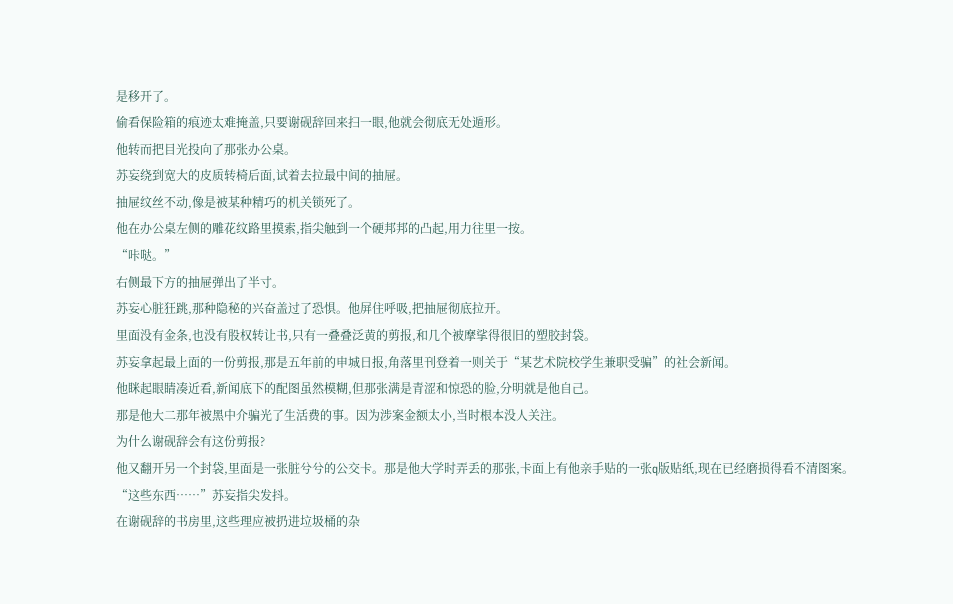是移开了。
偷看保险箱的痕迹太难掩盖,只要谢砚辞回来扫一眼,他就会彻底无处遁形。
他转而把目光投向了那张办公桌。
苏妄绕到宽大的皮质转椅后面,试着去拉最中间的抽屉。
抽屉纹丝不动,像是被某种精巧的机关锁死了。
他在办公桌左侧的雕花纹路里摸索,指尖触到一个硬邦邦的凸起,用力往里一按。
“咔哒。”
右侧最下方的抽屉弹出了半寸。
苏妄心脏狂跳,那种隐秘的兴奋盖过了恐惧。他屏住呼吸,把抽屉彻底拉开。
里面没有金条,也没有股权转让书,只有一叠叠泛黄的剪报,和几个被摩挲得很旧的塑胶封袋。
苏妄拿起最上面的一份剪报,那是五年前的申城日报,角落里刊登着一则关于“某艺术院校学生兼职受骗”的社会新闻。
他眯起眼睛凑近看,新闻底下的配图虽然模糊,但那张满是青涩和惊恐的脸,分明就是他自己。
那是他大二那年被黑中介骗光了生活费的事。因为涉案金额太小,当时根本没人关注。
为什么谢砚辞会有这份剪报?
他又翻开另一个封袋,里面是一张脏兮兮的公交卡。那是他大学时弄丢的那张,卡面上有他亲手贴的一张q版贴纸,现在已经磨损得看不清图案。
“这些东西……”苏妄指尖发抖。
在谢砚辞的书房里,这些理应被扔进垃圾桶的杂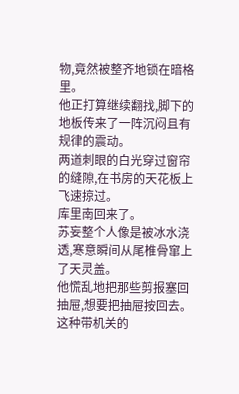物,竟然被整齐地锁在暗格里。
他正打算继续翻找,脚下的地板传来了一阵沉闷且有规律的震动。
两道刺眼的白光穿过窗帘的缝隙,在书房的天花板上飞速掠过。
库里南回来了。
苏妄整个人像是被冰水浇透,寒意瞬间从尾椎骨窜上了天灵盖。
他慌乱地把那些剪报塞回抽屉,想要把抽屉按回去。
这种带机关的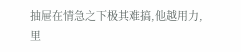抽屉在情急之下极其难搞,他越用力,里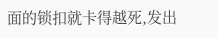面的锁扣就卡得越死,发出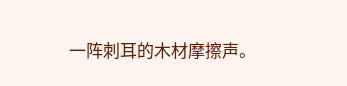一阵刺耳的木材摩擦声。